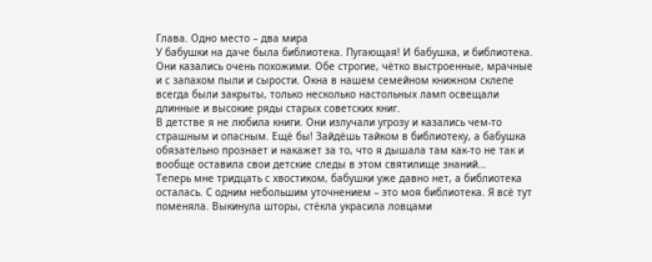Глава. Одно место – два мира
У бабушки на даче была библиотека. Пугающая! И бабушка, и библиотека. Они казались очень похожими. Обе строгие, чётко выстроенные, мрачные и с запахом пыли и сырости. Окна в нашем семейном книжном склепе всегда были закрыты, только несколько настольных ламп освещали длинные и высокие ряды старых советских книг.
В детстве я не любила книги. Они излучали угрозу и казались чем-то страшным и опасным. Ещё бы! Зайдёшь тайком в библиотеку, а бабушка обязательно прознает и накажет за то, что я дышала там как-то не так и вообще оставила свои детские следы в этом святилище знаний…
Теперь мне тридцать с хвостиком, бабушки уже давно нет, а библиотека осталась. С одним небольшим уточнением – это моя библиотека. Я всё тут поменяла. Выкинула шторы, стёкла украсила ловцами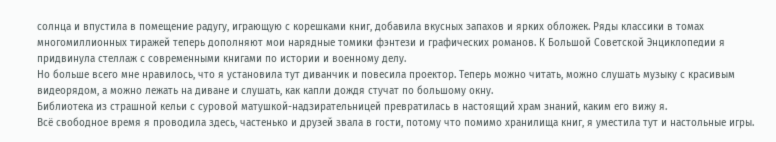солнца и впустила в помещение радугу, играющую с корешками книг, добавила вкусных запахов и ярких обложек. Ряды классики в томах многомиллионных тиражей теперь дополняют мои нарядные томики фэнтези и графических романов. К Большой Советской Энциклопедии я придвинула стеллаж с современными книгами по истории и военному делу.
Но больше всего мне нравилось, что я установила тут диванчик и повесила проектор. Теперь можно читать, можно слушать музыку с красивым видеорядом, а можно лежать на диване и слушать, как капли дождя стучат по большому окну.
Библиотека из страшной кельи с суровой матушкой-надзирательницей превратилась в настоящий храм знаний, каким его вижу я.
Всё свободное время я проводила здесь, частенько и друзей звала в гости, потому что помимо хранилища книг, я уместила тут и настольные игры.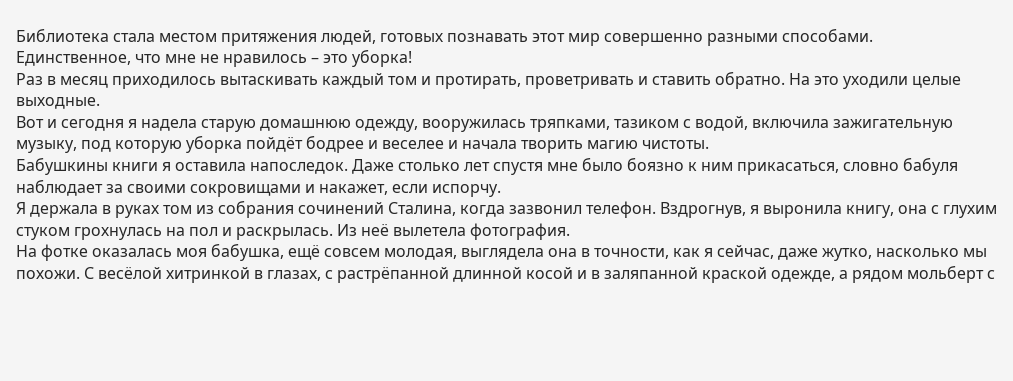Библиотека стала местом притяжения людей, готовых познавать этот мир совершенно разными способами.
Единственное, что мне не нравилось – это уборка!
Раз в месяц приходилось вытаскивать каждый том и протирать, проветривать и ставить обратно. На это уходили целые выходные.
Вот и сегодня я надела старую домашнюю одежду, вооружилась тряпками, тазиком с водой, включила зажигательную музыку, под которую уборка пойдёт бодрее и веселее и начала творить магию чистоты.
Бабушкины книги я оставила напоследок. Даже столько лет спустя мне было боязно к ним прикасаться, словно бабуля наблюдает за своими сокровищами и накажет, если испорчу.
Я держала в руках том из собрания сочинений Сталина, когда зазвонил телефон. Вздрогнув, я выронила книгу, она с глухим стуком грохнулась на пол и раскрылась. Из неё вылетела фотография.
На фотке оказалась моя бабушка, ещё совсем молодая, выглядела она в точности, как я сейчас, даже жутко, насколько мы похожи. С весёлой хитринкой в глазах, с растрёпанной длинной косой и в заляпанной краской одежде, а рядом мольберт с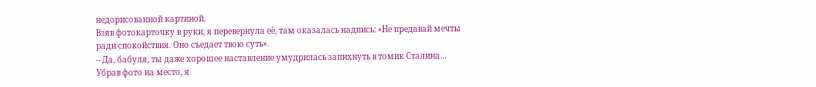недорисованной картиной.
Взяв фотокарточку в руки, я перевернула её, там оказалась надпись: «Не предавай мечты ради спокойствия. Оно съедает твою суть».
– Да, бабуля, ты даже хорошее наставление умудрилась запихнуть в томик Сталина…
Убрав фото на место, я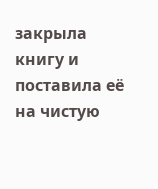закрыла книгу и поставила её на чистую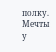полку. Мечты у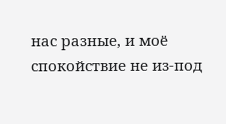нас разные, и моё спокойствие не из-под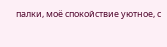палки, моё спокойствие уютное, с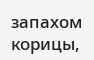запахом корицы,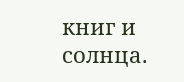книг и солнца.